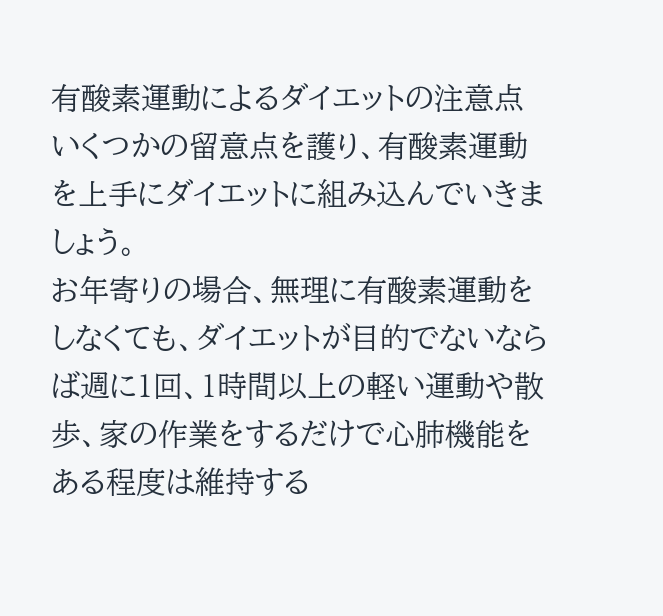有酸素運動によるダイエットの注意点
いくつかの留意点を護り、有酸素運動を上手にダイエットに組み込んでいきましょう。
お年寄りの場合、無理に有酸素運動をしなくても、ダイエットが目的でないならば週に1回、1時間以上の軽い運動や散歩、家の作業をするだけで心肺機能をある程度は維持する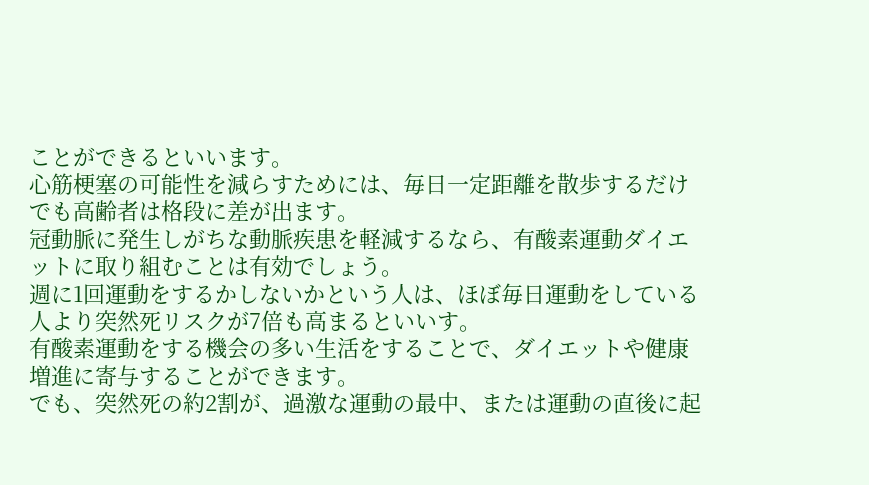ことができるといいます。
心筋梗塞の可能性を減らすためには、毎日一定距離を散歩するだけでも高齢者は格段に差が出ます。
冠動脈に発生しがちな動脈疾患を軽減するなら、有酸素運動ダイエットに取り組むことは有効でしょう。
週に1回運動をするかしないかという人は、ほぼ毎日運動をしている人より突然死リスクが7倍も高まるといいす。
有酸素運動をする機会の多い生活をすることで、ダイエットや健康増進に寄与することができます。
でも、突然死の約2割が、過激な運動の最中、または運動の直後に起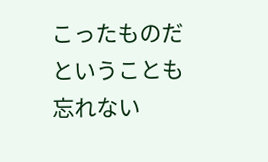こったものだということも忘れない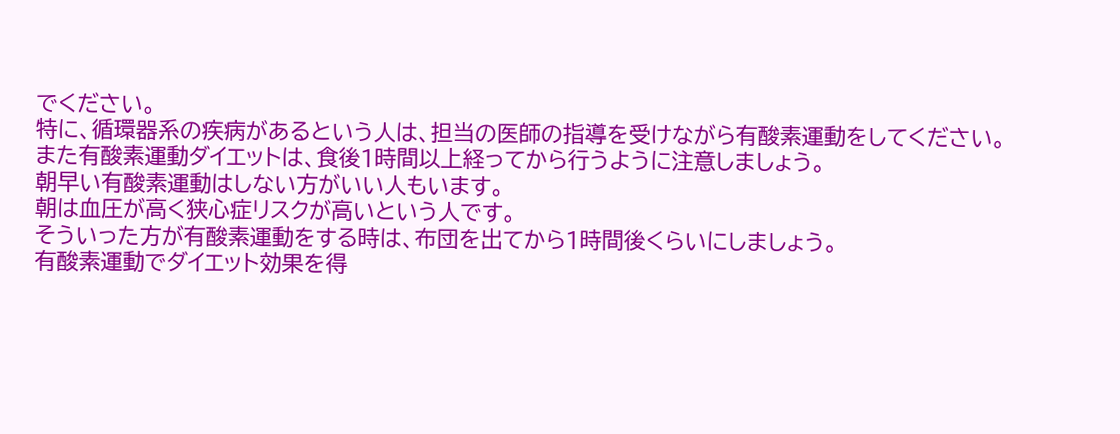でください。
特に、循環器系の疾病があるという人は、担当の医師の指導を受けながら有酸素運動をしてください。
また有酸素運動ダイエットは、食後1時間以上経ってから行うように注意しましょう。
朝早い有酸素運動はしない方がいい人もいます。
朝は血圧が高く狭心症リスクが高いという人です。
そういった方が有酸素運動をする時は、布団を出てから1時間後くらいにしましょう。
有酸素運動でダイエット効果を得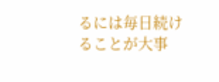るには毎日続けることが大事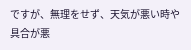ですが、無理をせず、天気が悪い時や具合が悪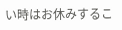い時はお休みするこ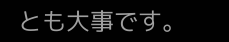とも大事です。